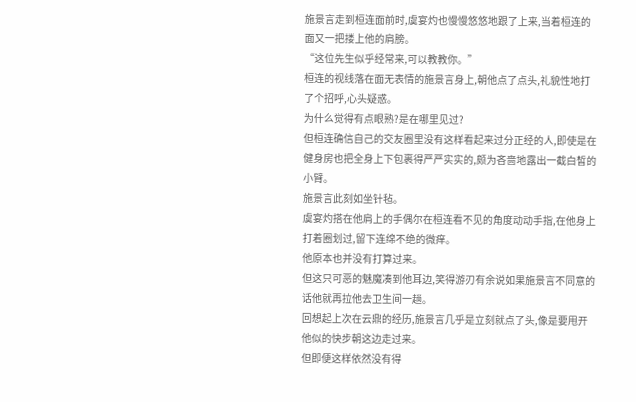施景言走到桓连面前时,虞宴灼也慢慢悠悠地跟了上来,当着桓连的面又一把搂上他的肩膀。
“这位先生似乎经常来,可以教教你。”
桓连的视线落在面无表情的施景言身上,朝他点了点头,礼貌性地打了个招呼,心头疑惑。
为什么觉得有点眼熟?是在哪里见过?
但桓连确信自己的交友圈里没有这样看起来过分正经的人,即使是在健身房也把全身上下包裹得严严实实的,颇为吝啬地露出一截白皙的小臂。
施景言此刻如坐针毡。
虞宴灼搭在他肩上的手偶尔在桓连看不见的角度动动手指,在他身上打着圈划过,留下连绵不绝的微痒。
他原本也并没有打算过来。
但这只可恶的魅魔凑到他耳边,笑得游刃有余说如果施景言不同意的话他就再拉他去卫生间一趟。
回想起上次在云鼎的经历,施景言几乎是立刻就点了头,像是要甩开他似的快步朝这边走过来。
但即便这样依然没有得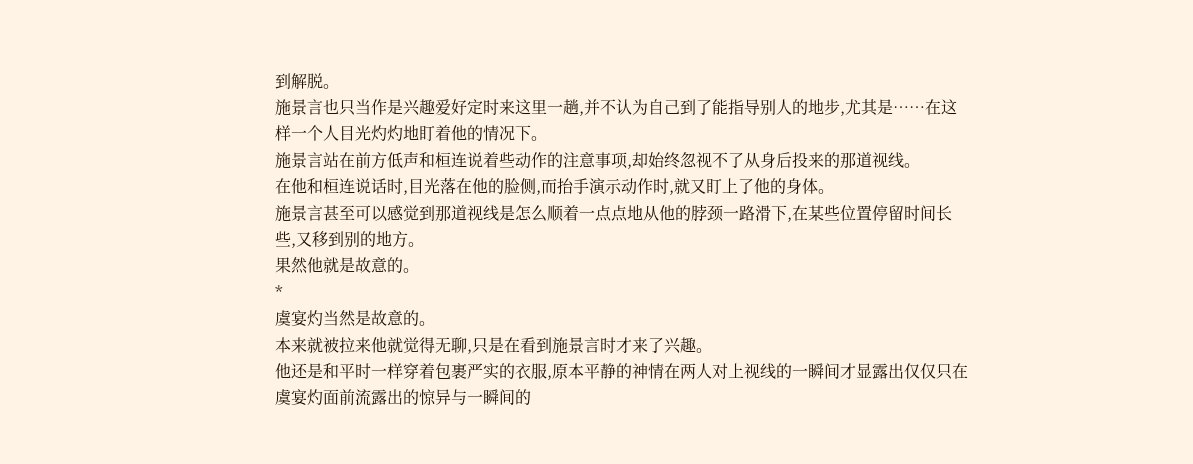到解脱。
施景言也只当作是兴趣爱好定时来这里一趟,并不认为自己到了能指导别人的地步,尤其是……在这样一个人目光灼灼地盯着他的情况下。
施景言站在前方低声和桓连说着些动作的注意事项,却始终忽视不了从身后投来的那道视线。
在他和桓连说话时,目光落在他的脸侧,而抬手演示动作时,就又盯上了他的身体。
施景言甚至可以感觉到那道视线是怎么顺着一点点地从他的脖颈一路滑下,在某些位置停留时间长些,又移到别的地方。
果然他就是故意的。
*
虞宴灼当然是故意的。
本来就被拉来他就觉得无聊,只是在看到施景言时才来了兴趣。
他还是和平时一样穿着包裹严实的衣服,原本平静的神情在两人对上视线的一瞬间才显露出仅仅只在虞宴灼面前流露出的惊异与一瞬间的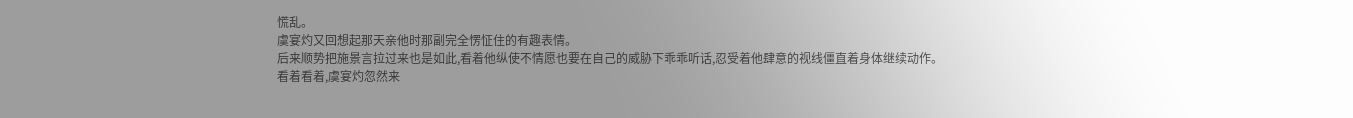慌乱。
虞宴灼又回想起那天亲他时那副完全愣怔住的有趣表情。
后来顺势把施景言拉过来也是如此,看着他纵使不情愿也要在自己的威胁下乖乖听话,忍受着他肆意的视线僵直着身体继续动作。
看着看着,虞宴灼忽然来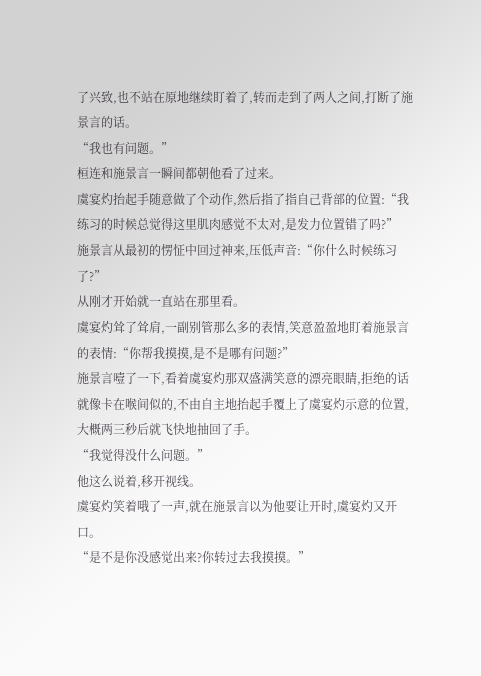了兴致,也不站在原地继续盯着了,转而走到了两人之间,打断了施景言的话。
“我也有问题。”
桓连和施景言一瞬间都朝他看了过来。
虞宴灼抬起手随意做了个动作,然后指了指自己背部的位置:“我练习的时候总觉得这里肌肉感觉不太对,是发力位置错了吗?”
施景言从最初的愣怔中回过神来,压低声音:“你什么时候练习了?”
从刚才开始就一直站在那里看。
虞宴灼耸了耸肩,一副别管那么多的表情,笑意盈盈地盯着施景言的表情:“你帮我摸摸,是不是哪有问题?”
施景言噎了一下,看着虞宴灼那双盛满笑意的漂亮眼睛,拒绝的话就像卡在喉间似的,不由自主地抬起手覆上了虞宴灼示意的位置,大概两三秒后就飞快地抽回了手。
“我觉得没什么问题。”
他这么说着,移开视线。
虞宴灼笑着哦了一声,就在施景言以为他要让开时,虞宴灼又开口。
“是不是你没感觉出来?你转过去我摸摸。”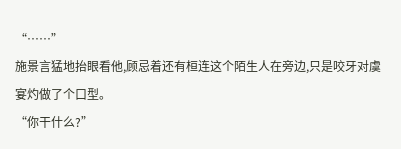“……”
施景言猛地抬眼看他,顾忌着还有桓连这个陌生人在旁边,只是咬牙对虞宴灼做了个口型。
“你干什么?”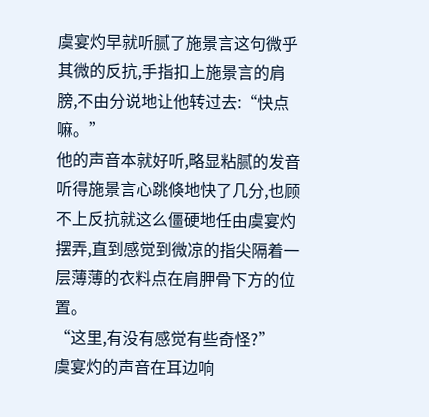虞宴灼早就听腻了施景言这句微乎其微的反抗,手指扣上施景言的肩膀,不由分说地让他转过去:“快点嘛。”
他的声音本就好听,略显粘腻的发音听得施景言心跳倏地快了几分,也顾不上反抗就这么僵硬地任由虞宴灼摆弄,直到感觉到微凉的指尖隔着一层薄薄的衣料点在肩胛骨下方的位置。
“这里,有没有感觉有些奇怪?”
虞宴灼的声音在耳边响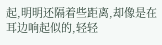起,明明还隔着些距离,却像是在耳边响起似的,轻轻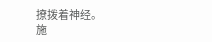撩拨着神经。
施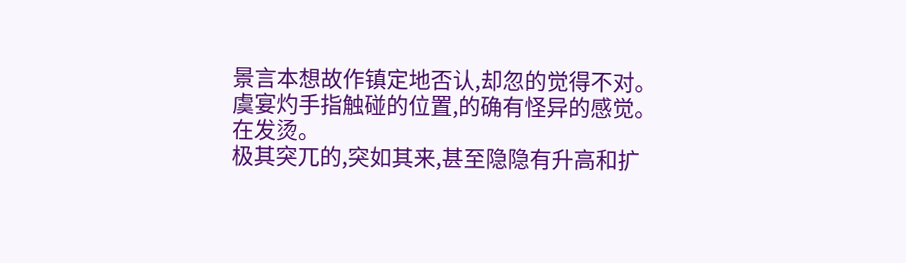景言本想故作镇定地否认,却忽的觉得不对。
虞宴灼手指触碰的位置,的确有怪异的感觉。
在发烫。
极其突兀的,突如其来,甚至隐隐有升高和扩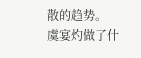散的趋势。
虞宴灼做了什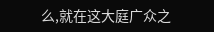么,就在这大庭广众之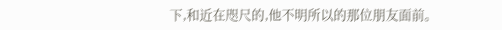下,和近在咫尺的,他不明所以的那位朋友面前。